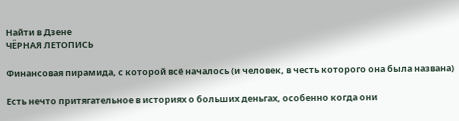Найти в Дзене
ЧЁРНАЯ ЛЕТОПИСЬ

Финансовая пирамида, с которой всё началось (и человек, в честь которого она была названа)

Есть нечто притягательное в историях о больших деньгах, особенно когда они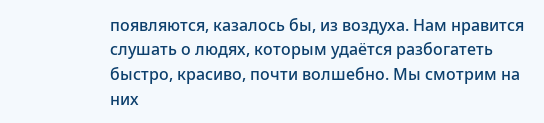появляются, казалось бы, из воздуха. Нам нравится слушать о людях, которым удаётся разбогатеть быстро, красиво, почти волшебно. Мы смотрим на них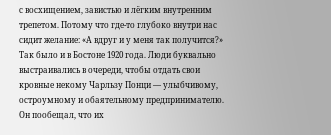с восхищением, завистью и лёгким внутренним трепетом. Потому что где-то глубоко внутри нас сидит желание: «А вдруг и у меня так получится?» Так было и в Бостоне 1920 года. Люди буквально выстраивались в очереди, чтобы отдать свои кровные некому Чарльзу Понци — улыбчивому, остроумному и обаятельному предпринимателю. Он пообещал, что их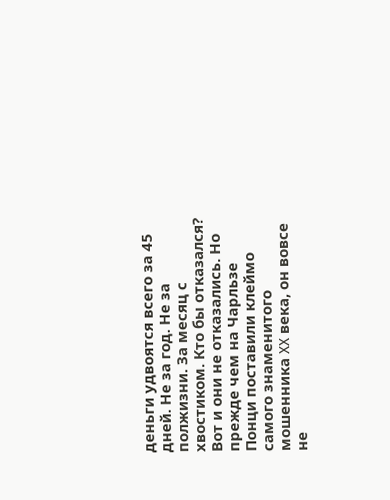деньги удвоятся всего за 45 дней. Не за год. Не за полжизни. За месяц с хвостиком. Кто бы отказался? Вот и они не отказались. Но прежде чем на Чарльзе Понци поставили клеймо самого знаменитого мошенника XX века, он вовсе не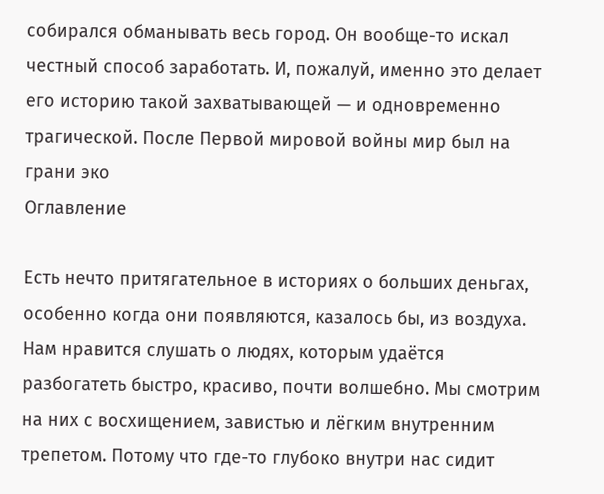собирался обманывать весь город. Он вообще-то искал честный способ заработать. И, пожалуй, именно это делает его историю такой захватывающей — и одновременно трагической. После Первой мировой войны мир был на грани эко
Оглавление

Есть нечто притягательное в историях о больших деньгах, особенно когда они появляются, казалось бы, из воздуха. Нам нравится слушать о людях, которым удаётся разбогатеть быстро, красиво, почти волшебно. Мы смотрим на них с восхищением, завистью и лёгким внутренним трепетом. Потому что где-то глубоко внутри нас сидит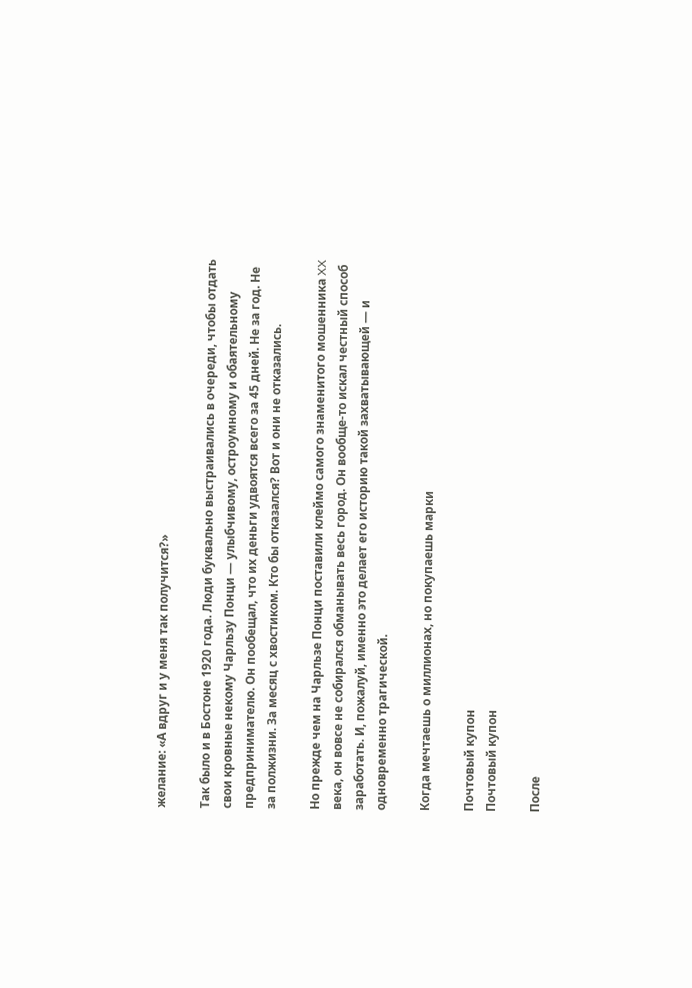желание: «А вдруг и у меня так получится?»

Так было и в Бостоне 1920 года. Люди буквально выстраивались в очереди, чтобы отдать свои кровные некому Чарльзу Понци — улыбчивому, остроумному и обаятельному предпринимателю. Он пообещал, что их деньги удвоятся всего за 45 дней. Не за год. Не за полжизни. За месяц с хвостиком. Кто бы отказался? Вот и они не отказались.

Но прежде чем на Чарльзе Понци поставили клеймо самого знаменитого мошенника XX века, он вовсе не собирался обманывать весь город. Он вообще-то искал честный способ заработать. И, пожалуй, именно это делает его историю такой захватывающей — и одновременно трагической.

Когда мечтаешь о миллионах, но покупаешь марки

Почтовый купон
Почтовый купон

После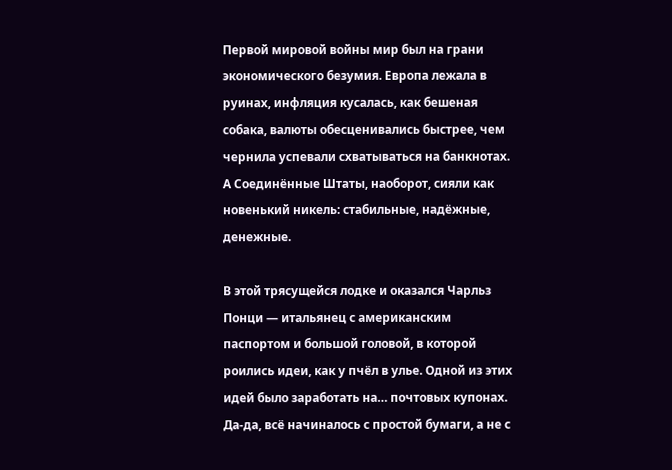Первой мировой войны мир был на грани экономического безумия. Европа лежала в руинах, инфляция кусалась, как бешеная собака, валюты обесценивались быстрее, чем чернила успевали схватываться на банкнотах. А Соединённые Штаты, наоборот, сияли как новенький никель: стабильные, надёжные, денежные.

В этой трясущейся лодке и оказался Чарльз Понци — итальянец с американским паспортом и большой головой, в которой роились идеи, как у пчёл в улье. Одной из этих идей было заработать на… почтовых купонах. Да-да, всё начиналось с простой бумаги, а не с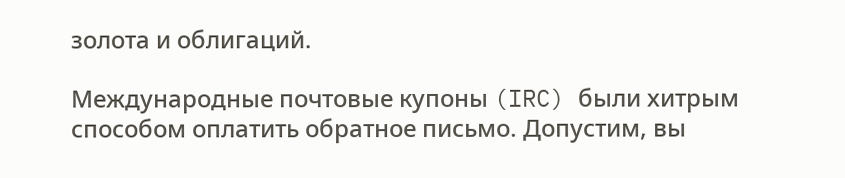золота и облигаций.

Международные почтовые купоны (IRC) были хитрым способом оплатить обратное письмо. Допустим, вы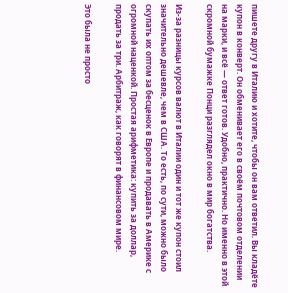пишете другу в Италию и хотите, чтобы он вам ответил. Вы кладёте купон в конверт. Он обменивает его в своём почтовом отделении на марки, и всё — ответ готов. Удобно, практично. Но именно в этой скромной бумажке Понци разглядел окно в мир богатства.

Из-за разницы курсов валют в Италии один и тот же купон стоил значительно дешевле, чем в США. То есть, по сути, можно было скупать их оптом за бесценок в Европе и продавать в Америке с огромной наценкой. Простая арифметика: купить за доллар, продать за три. Арбитраж, как говорят в финансовом мире.

Это была не просто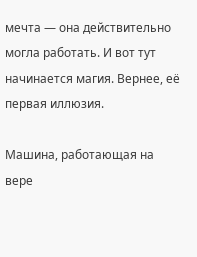мечта — она действительно могла работать. И вот тут начинается магия. Вернее, её первая иллюзия.

Машина, работающая на вере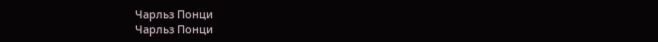Чарльз Понци
Чарльз Понци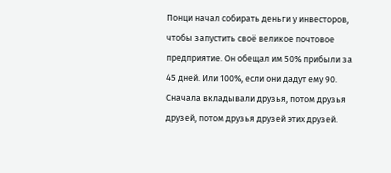Понци начал собирать деньги у инвесторов, чтобы запустить своё великое почтовое предприятие. Он обещал им 50% прибыли за 45 дней. Или 100%, если они дадут ему 90. Сначала вкладывали друзья, потом друзья друзей, потом друзья друзей этих друзей.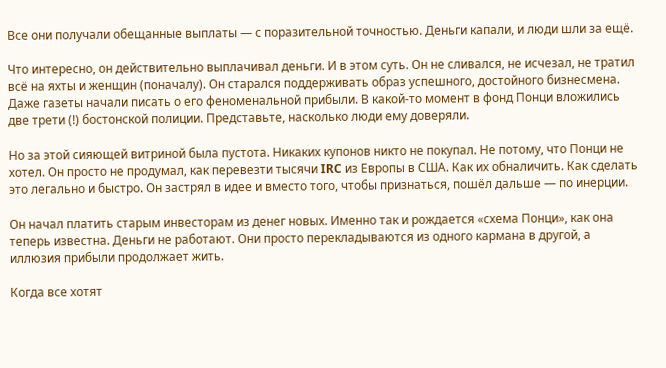Все они получали обещанные выплаты — с поразительной точностью. Деньги капали, и люди шли за ещё.

Что интересно, он действительно выплачивал деньги. И в этом суть. Он не сливался, не исчезал, не тратил всё на яхты и женщин (поначалу). Он старался поддерживать образ успешного, достойного бизнесмена. Даже газеты начали писать о его феноменальной прибыли. В какой-то момент в фонд Понци вложились две трети (!) бостонской полиции. Представьте, насколько люди ему доверяли.

Но за этой сияющей витриной была пустота. Никаких купонов никто не покупал. Не потому, что Понци не хотел. Он просто не продумал, как перевезти тысячи IRC из Европы в США. Как их обналичить. Как сделать это легально и быстро. Он застрял в идее и вместо того, чтобы признаться, пошёл дальше — по инерции.

Он начал платить старым инвесторам из денег новых. Именно так и рождается «схема Понци», как она теперь известна. Деньги не работают. Они просто перекладываются из одного кармана в другой, а иллюзия прибыли продолжает жить.

Когда все хотят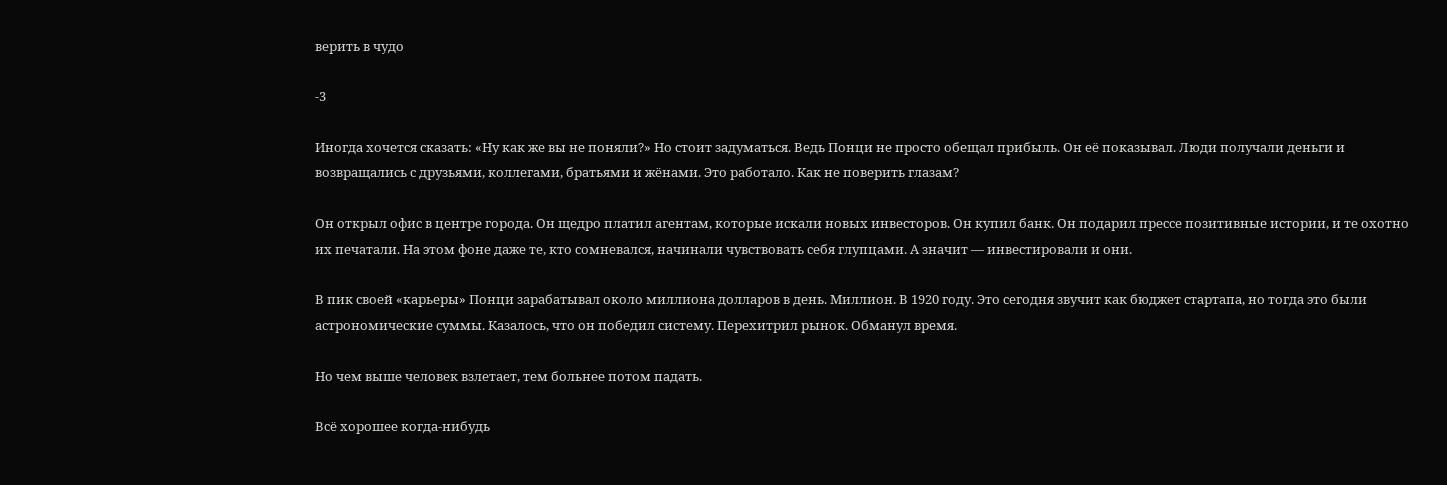верить в чудо

-3

Иногда хочется сказать: «Ну как же вы не поняли?» Но стоит задуматься. Ведь Понци не просто обещал прибыль. Он её показывал. Люди получали деньги и возвращались с друзьями, коллегами, братьями и жёнами. Это работало. Как не поверить глазам?

Он открыл офис в центре города. Он щедро платил агентам, которые искали новых инвесторов. Он купил банк. Он подарил прессе позитивные истории, и те охотно их печатали. На этом фоне даже те, кто сомневался, начинали чувствовать себя глупцами. А значит — инвестировали и они.

В пик своей «карьеры» Понци зарабатывал около миллиона долларов в день. Миллион. В 1920 году. Это сегодня звучит как бюджет стартапа, но тогда это были астрономические суммы. Казалось, что он победил систему. Перехитрил рынок. Обманул время.

Но чем выше человек взлетает, тем больнее потом падать.

Всё хорошее когда-нибудь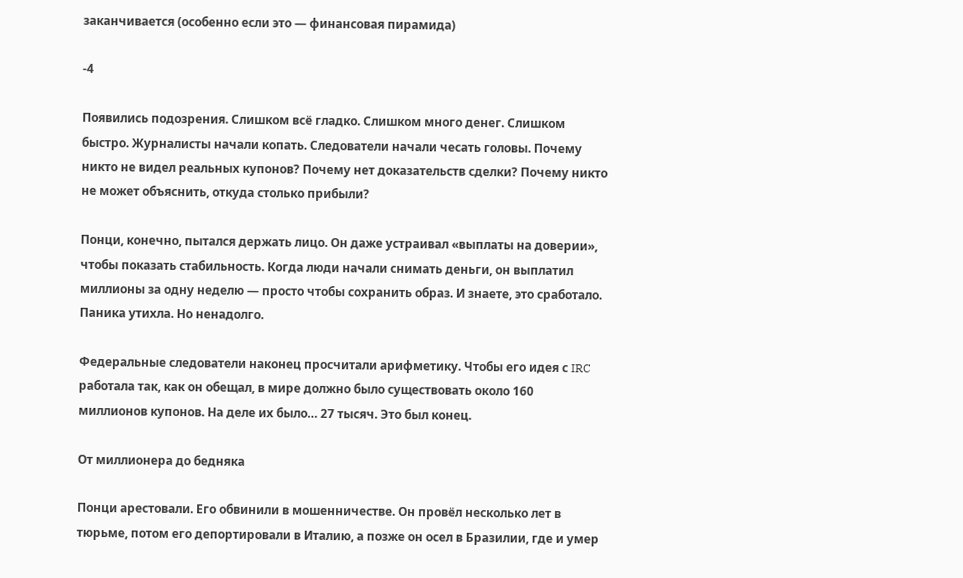заканчивается (особенно если это — финансовая пирамида)

-4

Появились подозрения. Слишком всё гладко. Слишком много денег. Слишком быстро. Журналисты начали копать. Следователи начали чесать головы. Почему никто не видел реальных купонов? Почему нет доказательств сделки? Почему никто не может объяснить, откуда столько прибыли?

Понци, конечно, пытался держать лицо. Он даже устраивал «выплаты на доверии», чтобы показать стабильность. Когда люди начали снимать деньги, он выплатил миллионы за одну неделю — просто чтобы сохранить образ. И знаете, это сработало. Паника утихла. Но ненадолго.

Федеральные следователи наконец просчитали арифметику. Чтобы его идея с IRC работала так, как он обещал, в мире должно было существовать около 160 миллионов купонов. На деле их было… 27 тысяч. Это был конец.

От миллионера до бедняка

Понци арестовали. Его обвинили в мошенничестве. Он провёл несколько лет в тюрьме, потом его депортировали в Италию, а позже он осел в Бразилии, где и умер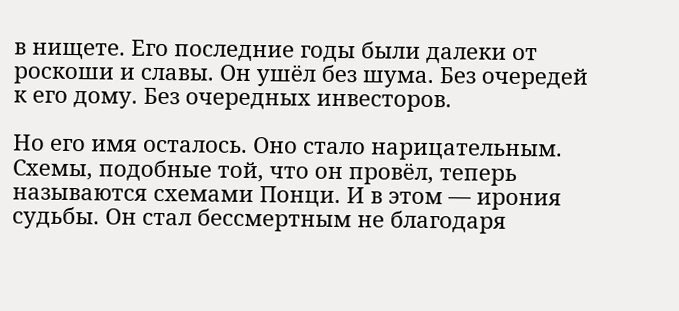в нищете. Его последние годы были далеки от роскоши и славы. Он ушёл без шума. Без очередей к его дому. Без очередных инвесторов.

Но его имя осталось. Оно стало нарицательным. Схемы, подобные той, что он провёл, теперь называются схемами Понци. И в этом — ирония судьбы. Он стал бессмертным не благодаря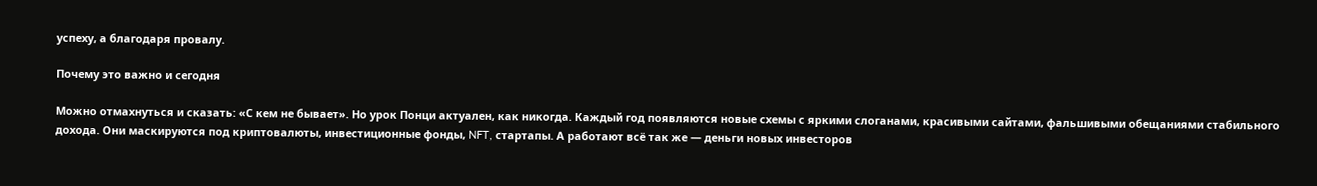успеху, а благодаря провалу.

Почему это важно и сегодня

Можно отмахнуться и сказать: «С кем не бывает». Но урок Понци актуален, как никогда. Каждый год появляются новые схемы с яркими слоганами, красивыми сайтами, фальшивыми обещаниями стабильного дохода. Они маскируются под криптовалюты, инвестиционные фонды, NFT, стартапы. А работают всё так же — деньги новых инвесторов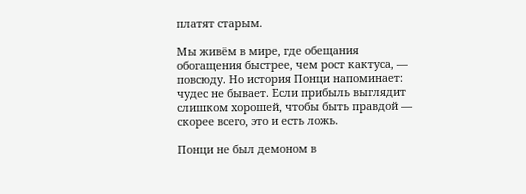платят старым.

Мы живём в мире, где обещания обогащения быстрее, чем рост кактуса, — повсюду. Но история Понци напоминает: чудес не бывает. Если прибыль выглядит слишком хорошей, чтобы быть правдой — скорее всего, это и есть ложь.

Понци не был демоном в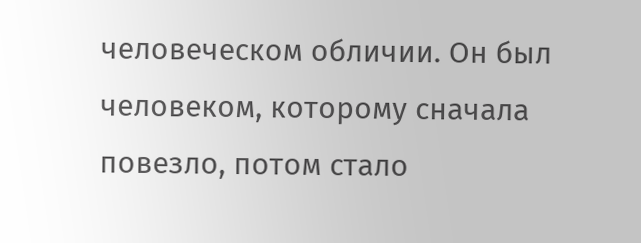человеческом обличии. Он был человеком, которому сначала повезло, потом стало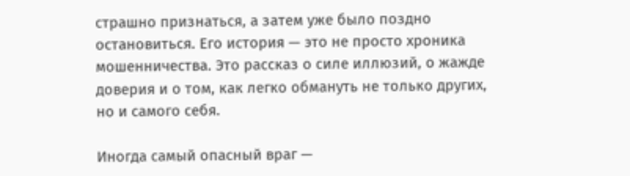страшно признаться, а затем уже было поздно остановиться. Его история — это не просто хроника мошенничества. Это рассказ о силе иллюзий, о жажде доверия и о том, как легко обмануть не только других, но и самого себя.

Иногда самый опасный враг —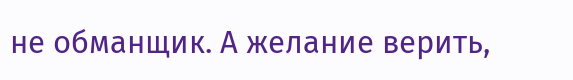не обманщик. А желание верить,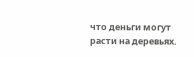что деньги могут расти на деревьях.